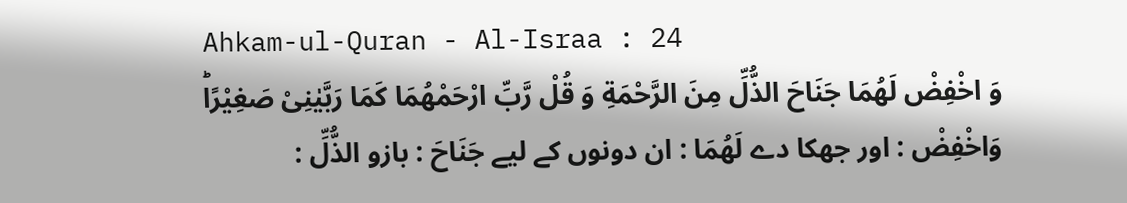Ahkam-ul-Quran - Al-Israa : 24
وَ اخْفِضْ لَهُمَا جَنَاحَ الذُّلِّ مِنَ الرَّحْمَةِ وَ قُلْ رَّبِّ ارْحَمْهُمَا كَمَا رَبَّیٰنِیْ صَغِیْرًاؕ
وَاخْفِضْ : اور جھکا دے لَهُمَا : ان دونوں کے لیے جَنَاحَ : بازو الذُّلِّ :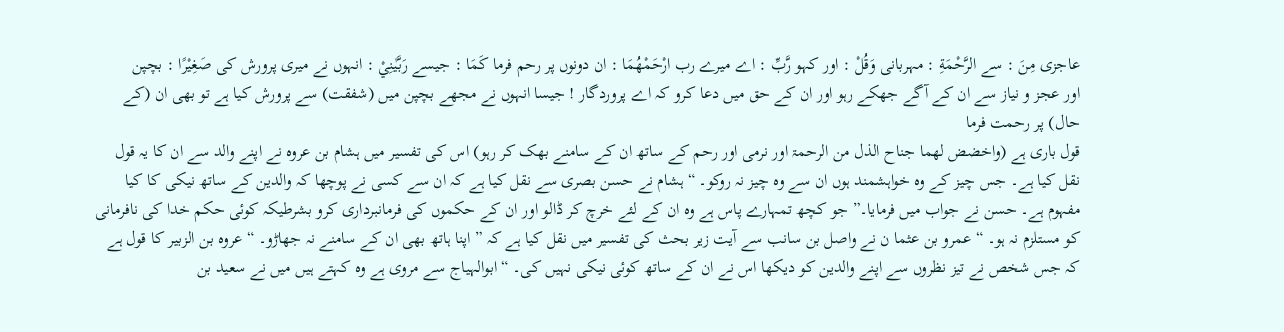عاجزی مِنَ : سے الرَّحْمَةِ : مہربانی وَقُلْ : اور کہو رَّبِّ : اے میرے رب ارْحَمْهُمَا : ان دونوں پر رحم فرما كَمَا : جیسے رَبَّيٰنِيْ : انہوں نے میری پرورش کی صَغِيْرًا : بچپن
اور عجز و نیاز سے ان کے آگے جھکے رہو اور ان کے حق میں دعا کرو کہ اے پروردگار ! جیسا انہوں نے مجھے بچپن میں (شفقت) سے پرورش کیا ہے تو بھی ان (کے حال) پر رحمت فرما
قول باری ہے (واخضض لھما جناح الذل من الرحمۃ اور نرمی اور رحم کے ساتھ ان کے سامنے بھک کر رہو) اس کی تفسیر میں ہشام بن عروہ نے اپنے والد سے ان کا یہ قول نقل کیا ہے۔ جس چیز کے وہ خواہشمند ہوں ان سے وہ چیز نہ روکو۔ “ ہشام نے حسن بصری سے نقل کیا ہے کہ ان سے کسی نے پوچھا کہ والدین کے ساتھ نیکی کا کیا مفہوم ہے۔ حسن نے جواب میں فرمایا۔” جو کچھ تمہارے پاس ہے وہ ان کے لئے خرچ کر ڈالو اور ان کے حکموں کی فرمانبرداری کرو بشرطیکہ کوئی حکم خدا کی نافرمانی کو مستلزم نہ ہو۔ “ عمرو بن عثما ن نے واصل بن سانب سے آیت زیر بحث کی تفسیر میں نقل کیا ہے کہ ” اپنا ہاتھ بھی ان کے سامنے نہ جھاڑو۔ “ عروہ بن الزبیر کا قول ہے کہ جس شخص نے تیز نظروں سے اپنے والدین کو دیکھا اس نے ان کے ساتھ کوئی نیکی نہیں کی۔ “ ابوالہیاج سے مروی ہے وہ کہتے ہیں میں نے سعید بن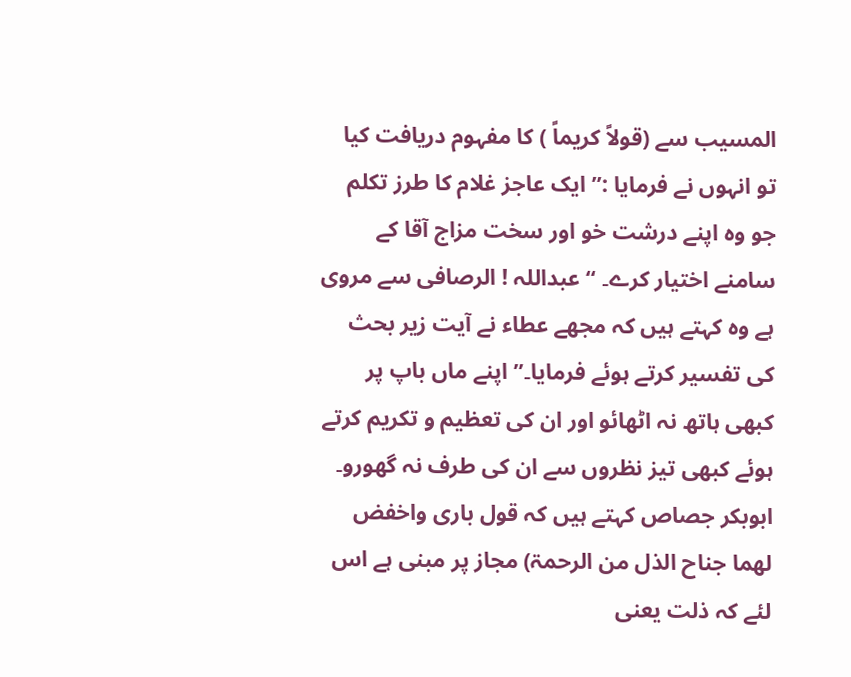المسیب سے (قولاً کریماً ) کا مفہوم دریافت کیا تو انہوں نے فرمایا :” ایک عاجز غلام کا طرز تکلم جو وہ اپنے درشت خو اور سخت مزاج آقا کے سامنے اختیار کرے۔ “ عبداللہ ! الرصافی سے مروی ہے وہ کہتے ہیں کہ مجھے عطاء نے آیت زیر بحث کی تفسیر کرتے ہوئے فرمایا۔” اپنے ماں باپ پر کبھی ہاتھ نہ اٹھائو اور ان کی تعظیم و تکریم کرتے ہوئے کبھی تیز نظروں سے ان کی طرف نہ گھورو۔ ابوبکر جصاص کہتے ہیں کہ قول باری واخفض لھما جناح الذل من الرحمۃ) مجاز پر مبنی ہے اس لئے کہ ذلت یعنی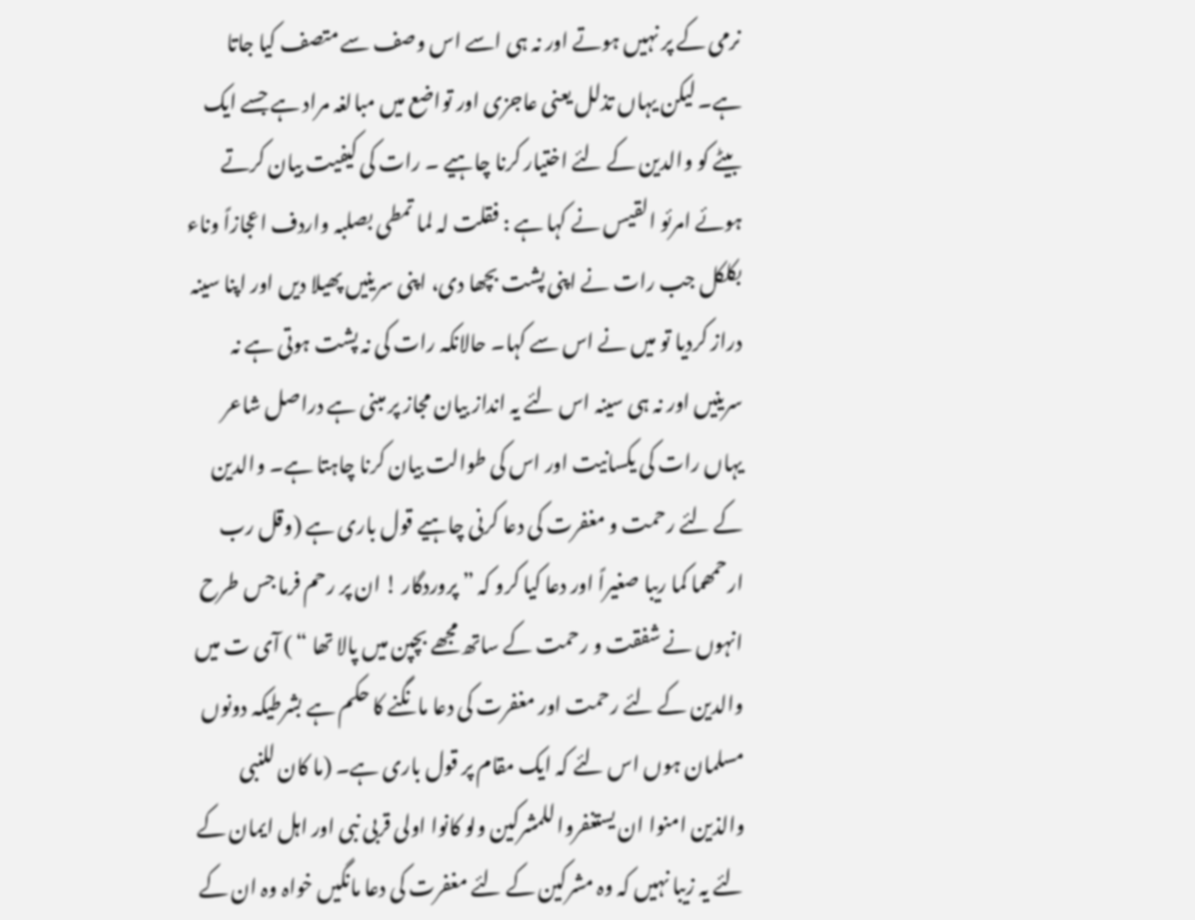نرمی کے پر نہیں ہوتے اور نہ ہی اسے اس وصف سے متصف کیا جاتا ہے۔ لیکن یہاں تذلل یعنی عاجزی اور تواضع میں مبالغہ مراد ہے جسے ایک بیٹے کو والدین کے لئے اختیار کرنا چاہیے ۔ رات کی کیفیت بیان کرتے ہوئے امرئو القیس نے کہا ہے : فقلت لہ لما تمطی بصلبہ واردف اعجازاً وناء بکلکل جب رات نے اپنی پشت بچھا دی، اپنی سرینیں پھیلا دیں اور اپنا سینہ دراز کردیا تو میں نے اس سے کہا۔ حالانکہ رات کی نہ پشت ہوتی ہے نہ سرینیں اور نہ ہی سینہ اس لئے یہ انداز بیان مجاز پر مبنی ہے دراصل شاعر یہاں رات کی یکسانیت اور اس کی طوالت بیان کرنا چاہتا ہے۔ والدین کے لئے رحمت و مغفرت کی دعا کرنی چاہیے قول باری ہے (وقل رب ارحمھما کما ریبا صغیراً اور دعا کیا کرو کہ ” پروردگار ! ان پر رحم فرما جس طرح انہوں نے شفقت و رحمت کے ساتھ مجھے بچپن میں پالا تھا “ ) آی ت میں والدین کے لئے رحمت اور مغفرت کی دعا مانگنے کا حکم ہے بشرطیکہ دونوں مسلمان ہوں اس لئے کہ ایک مقام پر قول باری ہے۔ (ما کان للنبی والذین امنوا ان یستغفروا للمشرکین ولو کانوا اولی قربی نبی اور اہل ایمان کے لئے یہ زیبا نہیں کہ وہ مشرکین کے لئے مغفرت کی دعا مانگیں خواہ وہ ان کے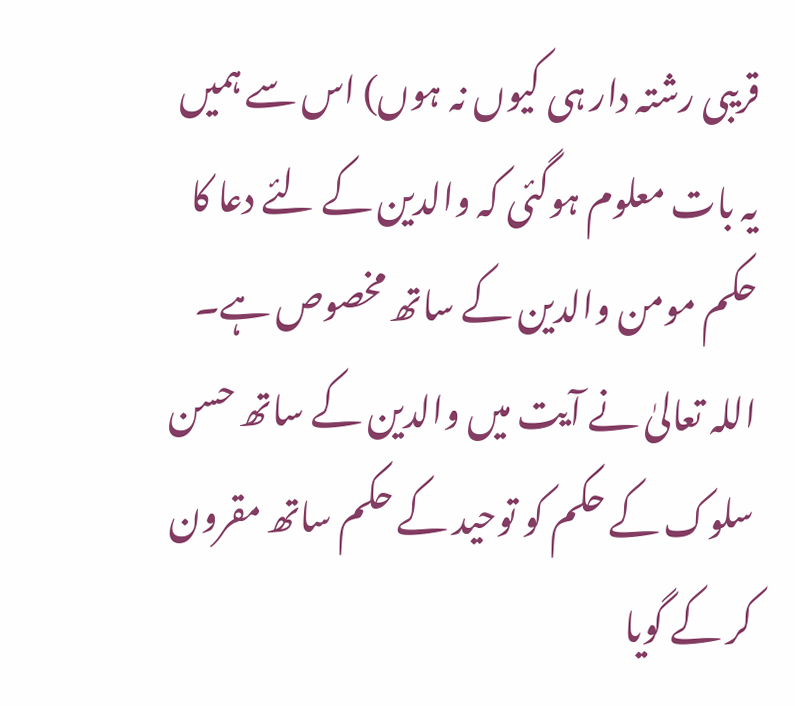قریبی رشتہ دار ہی کیوں نہ ہوں) اس سے ہمیں یہ بات معلوم ہوگئی کہ والدین کے لئے دعا کا حکم مومن والدین کے ساتھ مخصوص ہے۔ اللہ تعالیٰ نے آیت میں والدین کے ساتھ حسن سلوک کے حکم کو توحید کے حکم ساتھ مقرون کر کے گویا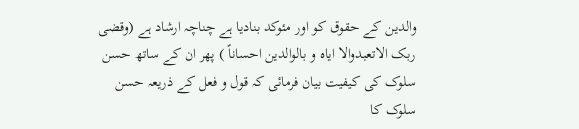والدین کے حقوق کو اور مئوکد بنادیا ہے چناچہ ارشاد ہے (وقضی ربک الاتعبدوالا ایاہ و بالوالدین احساناً ) پھر ان کے ساتھ حسن سلوک کی کیفیت بیان فرمائی کہ قول و فعل کے ذریعہ حسن سلوک کا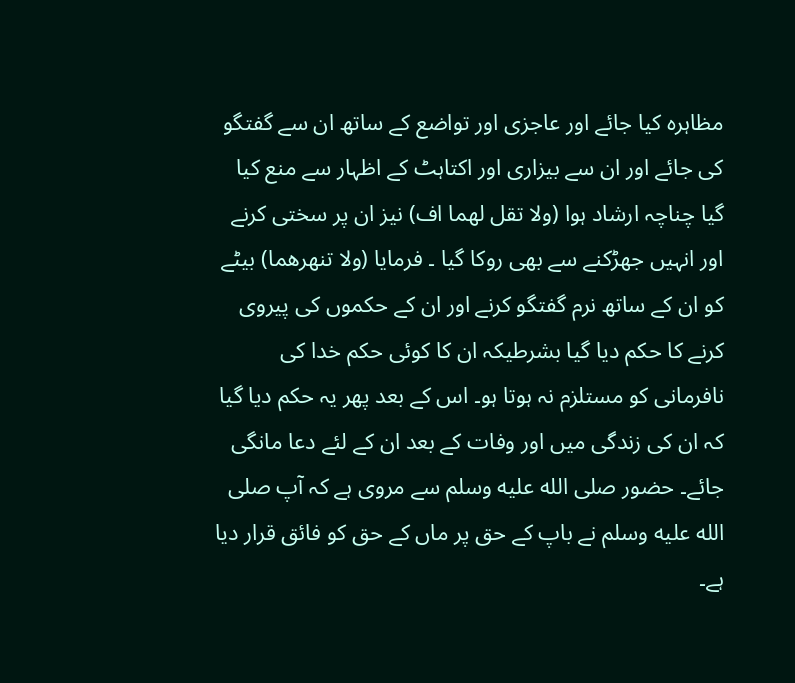مظاہرہ کیا جائے اور عاجزی اور تواضع کے ساتھ ان سے گفتگو کی جائے اور ان سے بیزاری اور اکتاہٹ کے اظہار سے منع کیا گیا چناچہ ارشاد ہوا (ولا تقل لھما اف) نیز ان پر سختی کرنے اور انہیں جھڑکنے سے بھی روکا گیا ۔ فرمایا (ولا تنھرھما) بیٹے کو ان کے ساتھ نرم گفتگو کرنے اور ان کے حکموں کی پیروی کرنے کا حکم دیا گیا بشرطیکہ ان کا کوئی حکم خدا کی نافرمانی کو مستلزم نہ ہوتا ہو۔ اس کے بعد پھر یہ حکم دیا گیا کہ ان کی زندگی میں اور وفات کے بعد ان کے لئے دعا مانگی جائے۔ حضور صلى الله عليه وسلم سے مروی ہے کہ آپ صلى الله عليه وسلم نے باپ کے حق پر ماں کے حق کو فائق قرار دیا ہے۔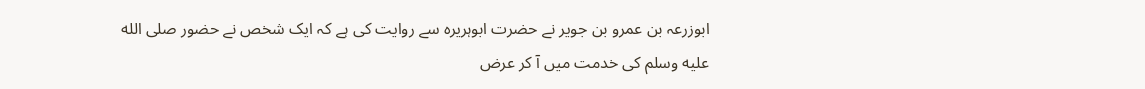ابوزرعہ بن عمرو بن جویر نے حضرت ابوہریرہ سے روایت کی ہے کہ ایک شخص نے حضور صلى الله عليه وسلم کی خدمت میں آ کر عرض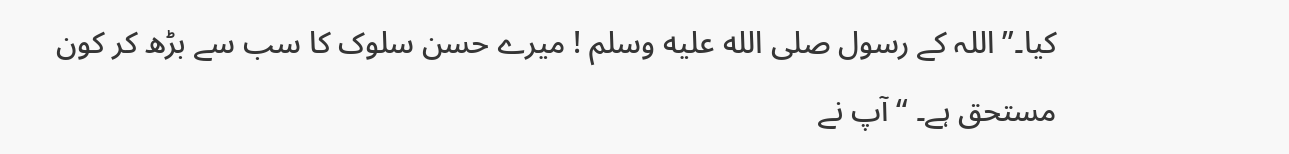کیا۔” اللہ کے رسول صلى الله عليه وسلم ! میرے حسن سلوک کا سب سے بڑھ کر کون مستحق ہے۔ “ آپ نے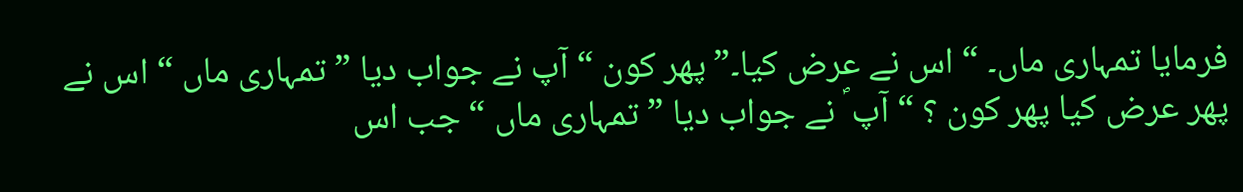فرمایا تمہاری ماں۔ “ اس نے عرض کیا۔” پھر کون “ آپ نے جواب دیا ” تمہاری ماں “ اس نے پھر عرض کیا پھر کون ؟ “ آپ ؐ نے جواب دیا ” تمہاری ماں “ جب اس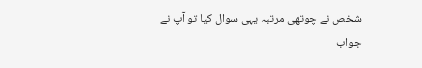شخص نے چوتھی مرتبہ یہی سوال کیا تو آپ نے جواب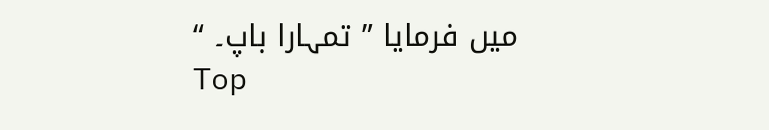میں فرمایا ” تمہارا باپ۔ “
Top